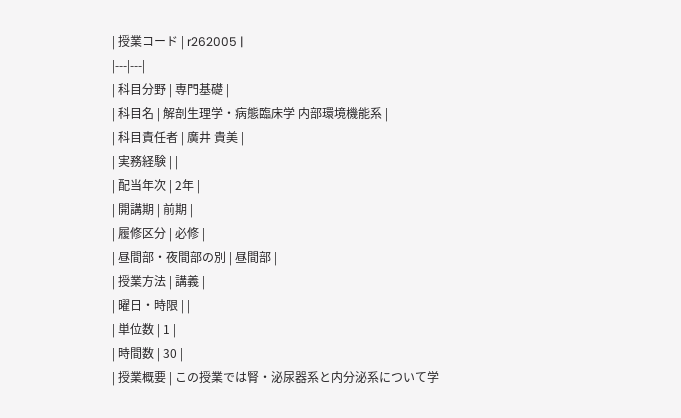| 授業コード | r262005 |
|---|---|
| 科目分野 | 専門基礎 |
| 科目名 | 解剖生理学・病態臨床学 内部環境機能系 |
| 科目責任者 | 廣井 貴美 |
| 実務経験 | |
| 配当年次 | 2年 |
| 開講期 | 前期 |
| 履修区分 | 必修 |
| 昼間部・夜間部の別 | 昼間部 |
| 授業方法 | 講義 |
| 曜日・時限 | |
| 単位数 | 1 |
| 時間数 | 30 |
| 授業概要 | この授業では腎・泌尿器系と内分泌系について学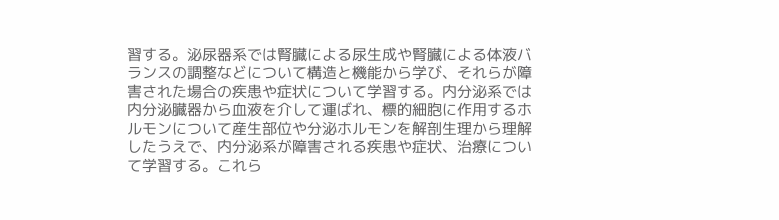習する。泌尿器系では腎臓による尿生成や腎臓による体液バランスの調整などについて構造と機能から学び、それらが障害された場合の疾患や症状について学習する。内分泌系では内分泌臓器から血液を介して運ばれ、標的細胞に作用するホルモンについて産生部位や分泌ホルモンを解剖生理から理解したうえで、内分泌系が障害される疾患や症状、治療について学習する。これら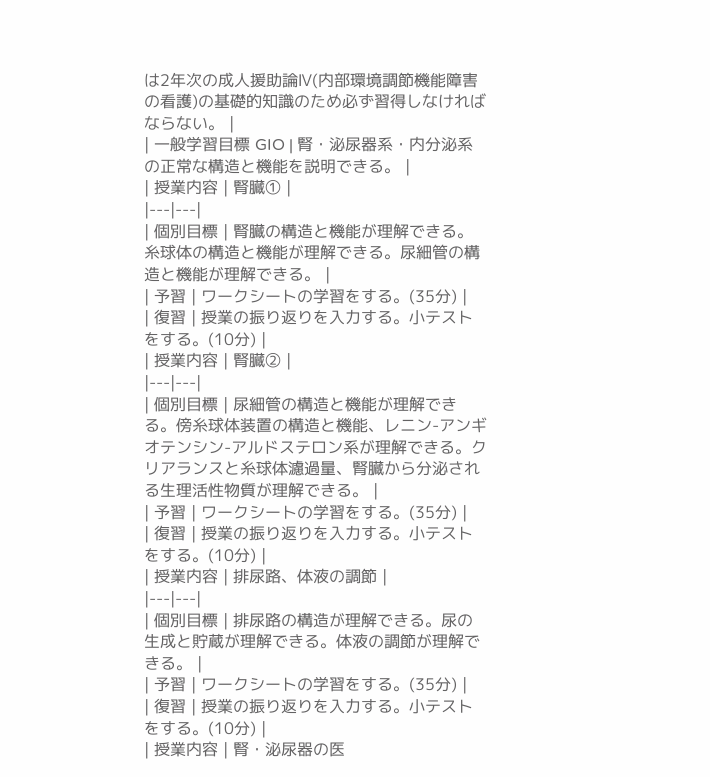は2年次の成人援助論Ⅳ(内部環境調節機能障害の看護)の基礎的知識のため必ず習得しなければならない。 |
| 一般学習目標 GIO | 腎・泌尿器系・内分泌系の正常な構造と機能を説明できる。 |
| 授業内容 | 腎臓① |
|---|---|
| 個別目標 | 腎臓の構造と機能が理解できる。糸球体の構造と機能が理解できる。尿細管の構造と機能が理解できる。 |
| 予習 | ワークシートの学習をする。(35分) |
| 復習 | 授業の振り返りを入力する。小テストをする。(10分) |
| 授業内容 | 腎臓② |
|---|---|
| 個別目標 | 尿細管の構造と機能が理解できる。傍糸球体装置の構造と機能、レニン-アンギオテンシン-アルドステロン系が理解できる。クリアランスと糸球体濾過量、腎臓から分泌される生理活性物質が理解できる。 |
| 予習 | ワークシートの学習をする。(35分) |
| 復習 | 授業の振り返りを入力する。小テストをする。(10分) |
| 授業内容 | 排尿路、体液の調節 |
|---|---|
| 個別目標 | 排尿路の構造が理解できる。尿の生成と貯蔵が理解できる。体液の調節が理解できる。 |
| 予習 | ワークシートの学習をする。(35分) |
| 復習 | 授業の振り返りを入力する。小テストをする。(10分) |
| 授業内容 | 腎・泌尿器の医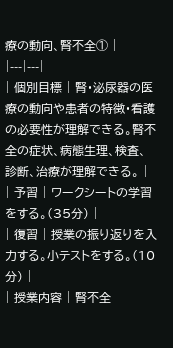療の動向、腎不全① |
|---|---|
| 個別目標 | 腎・泌尿器の医療の動向や患者の特徴・看護の必要性が理解できる。腎不全の症状、病態生理、検査、診断、治療が理解できる。 |
| 予習 | ワークシートの学習をする。(35分) |
| 復習 | 授業の振り返りを入力する。小テストをする。(10分) |
| 授業内容 | 腎不全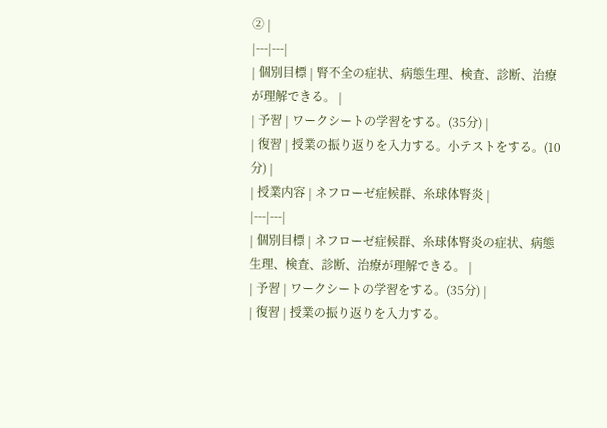② |
|---|---|
| 個別目標 | 腎不全の症状、病態生理、検査、診断、治療が理解できる。 |
| 予習 | ワークシートの学習をする。(35分) |
| 復習 | 授業の振り返りを入力する。小テストをする。(10分) |
| 授業内容 | ネフローゼ症候群、糸球体腎炎 |
|---|---|
| 個別目標 | ネフローゼ症候群、糸球体腎炎の症状、病態生理、検査、診断、治療が理解できる。 |
| 予習 | ワークシートの学習をする。(35分) |
| 復習 | 授業の振り返りを入力する。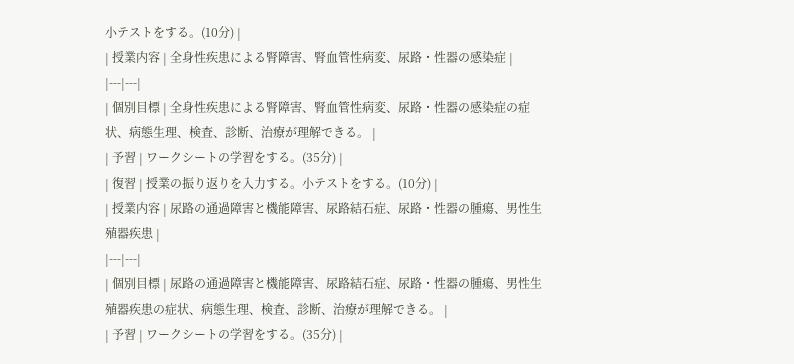小テストをする。(10分) |
| 授業内容 | 全身性疾患による腎障害、腎血管性病変、尿路・性器の感染症 |
|---|---|
| 個別目標 | 全身性疾患による腎障害、腎血管性病変、尿路・性器の感染症の症状、病態生理、検査、診断、治療が理解できる。 |
| 予習 | ワークシートの学習をする。(35分) |
| 復習 | 授業の振り返りを入力する。小テストをする。(10分) |
| 授業内容 | 尿路の通過障害と機能障害、尿路結石症、尿路・性器の腫瘍、男性生殖器疾患 |
|---|---|
| 個別目標 | 尿路の通過障害と機能障害、尿路結石症、尿路・性器の腫瘍、男性生殖器疾患の症状、病態生理、検査、診断、治療が理解できる。 |
| 予習 | ワークシートの学習をする。(35分) |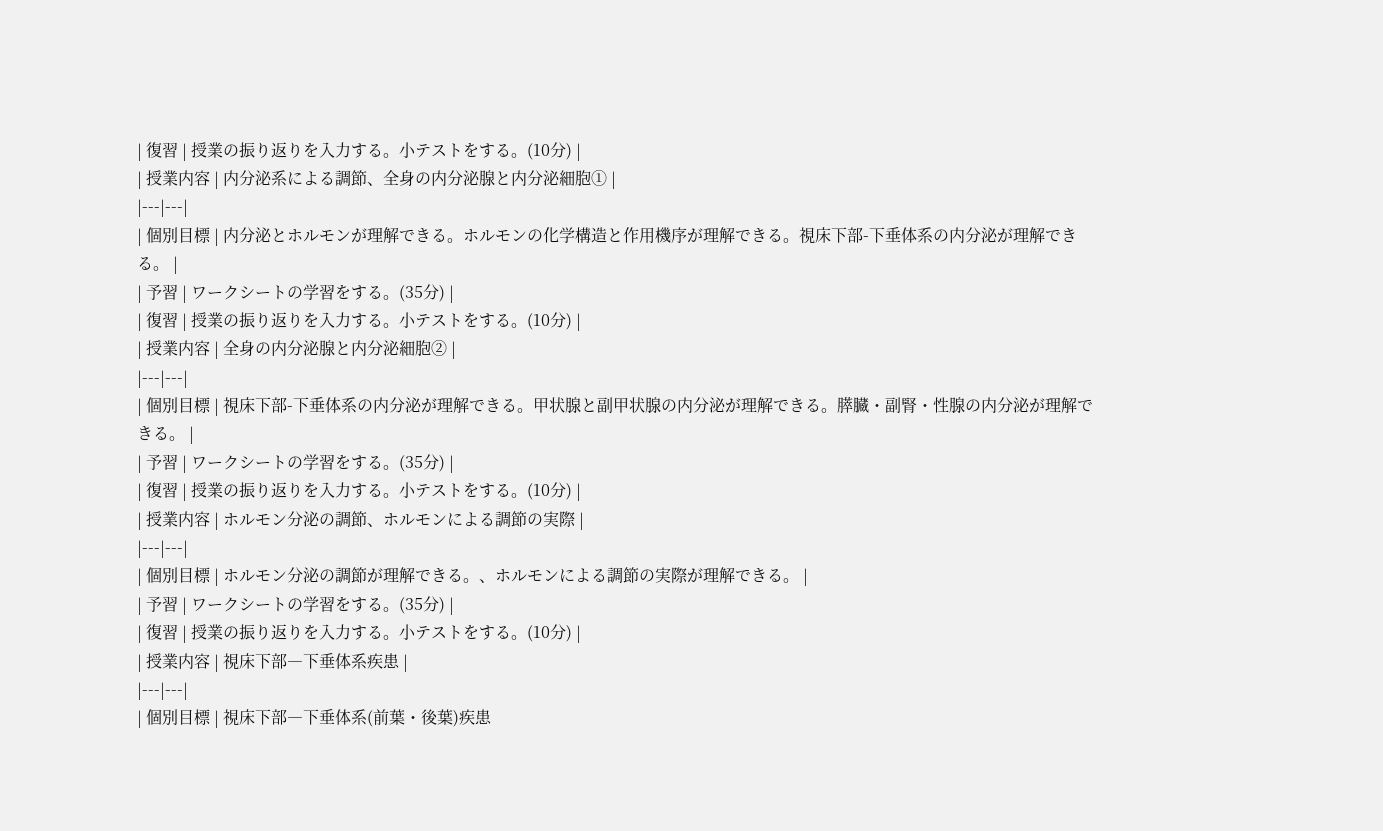| 復習 | 授業の振り返りを入力する。小テストをする。(10分) |
| 授業内容 | 内分泌系による調節、全身の内分泌腺と内分泌細胞① |
|---|---|
| 個別目標 | 内分泌とホルモンが理解できる。ホルモンの化学構造と作用機序が理解できる。視床下部-下垂体系の内分泌が理解できる。 |
| 予習 | ワークシートの学習をする。(35分) |
| 復習 | 授業の振り返りを入力する。小テストをする。(10分) |
| 授業内容 | 全身の内分泌腺と内分泌細胞② |
|---|---|
| 個別目標 | 視床下部-下垂体系の内分泌が理解できる。甲状腺と副甲状腺の内分泌が理解できる。膵臓・副腎・性腺の内分泌が理解できる。 |
| 予習 | ワークシートの学習をする。(35分) |
| 復習 | 授業の振り返りを入力する。小テストをする。(10分) |
| 授業内容 | ホルモン分泌の調節、ホルモンによる調節の実際 |
|---|---|
| 個別目標 | ホルモン分泌の調節が理解できる。、ホルモンによる調節の実際が理解できる。 |
| 予習 | ワークシートの学習をする。(35分) |
| 復習 | 授業の振り返りを入力する。小テストをする。(10分) |
| 授業内容 | 視床下部―下垂体系疾患 |
|---|---|
| 個別目標 | 視床下部―下垂体系(前葉・後葉)疾患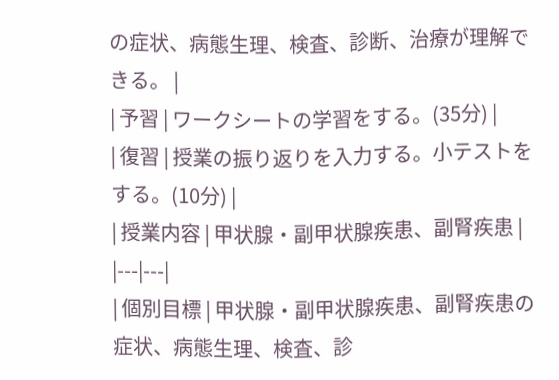の症状、病態生理、検査、診断、治療が理解できる。 |
| 予習 | ワークシートの学習をする。(35分) |
| 復習 | 授業の振り返りを入力する。小テストをする。(10分) |
| 授業内容 | 甲状腺・副甲状腺疾患、副腎疾患 |
|---|---|
| 個別目標 | 甲状腺・副甲状腺疾患、副腎疾患の症状、病態生理、検査、診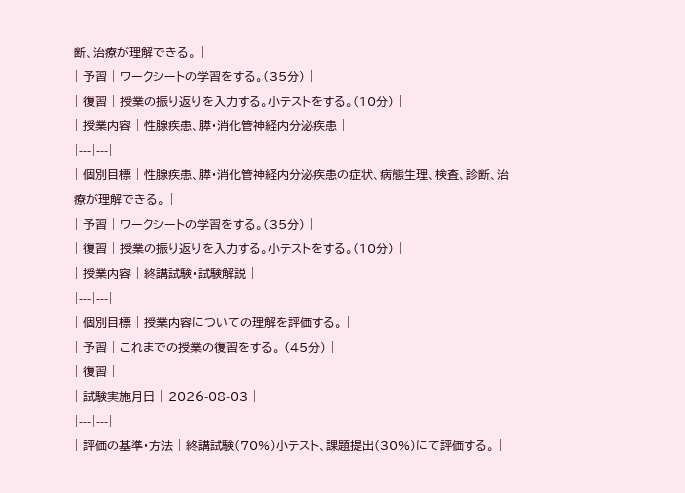断、治療が理解できる。 |
| 予習 | ワークシートの学習をする。(35分) |
| 復習 | 授業の振り返りを入力する。小テストをする。(10分) |
| 授業内容 | 性腺疾患、膵・消化管神経内分泌疾患 |
|---|---|
| 個別目標 | 性腺疾患、膵・消化管神経内分泌疾患の症状、病態生理、検査、診断、治療が理解できる。 |
| 予習 | ワークシートの学習をする。(35分) |
| 復習 | 授業の振り返りを入力する。小テストをする。(10分) |
| 授業内容 | 終講試験・試験解説 |
|---|---|
| 個別目標 | 授業内容についての理解を評価する。 |
| 予習 | これまでの授業の復習をする。 (45分) |
| 復習 |
| 試験実施月日 | 2026-08-03 |
|---|---|
| 評価の基準・方法 | 終講試験(70%)小テスト、課題提出(30%)にて評価する。 |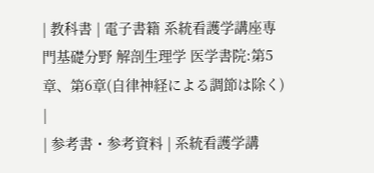| 教科書 | 電子書籍 系統看護学講座専門基礎分野 解剖生理学 医学書院:第5章、第6章(自律神経による調節は除く) |
| 参考書・参考資料 | 系統看護学講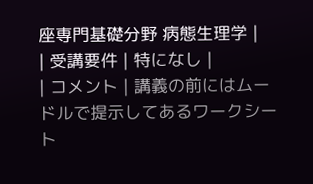座専門基礎分野 病態生理学 |
| 受講要件 | 特になし |
| コメント | 講義の前にはムードルで提示してあるワークシート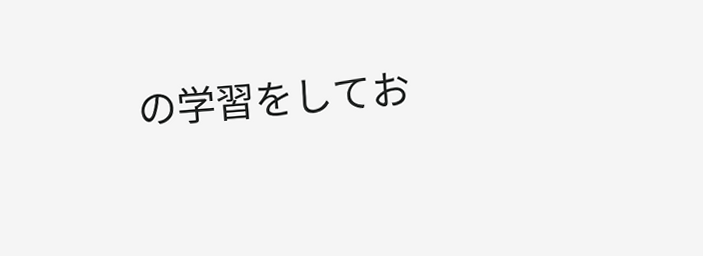の学習をしてお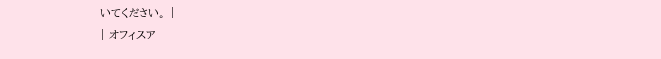いてください。 |
| オフィスア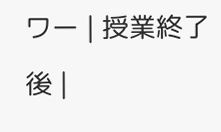ワー | 授業終了後 |